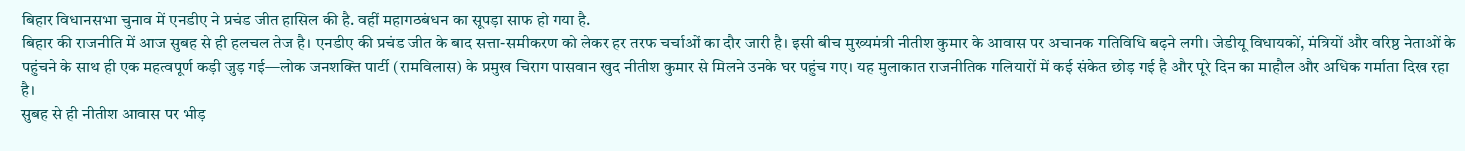बिहार विधानसभा चुनाव में एनडीए ने प्रचंड जीत हासिल की है. वहीं महागठबंधन का सूपड़ा साफ हो गया है.
बिहार की राजनीति में आज सुबह से ही हलचल तेज है। एनडीए की प्रचंड जीत के बाद सत्ता-समीकरण को लेकर हर तरफ चर्चाओं का दौर जारी है। इसी बीच मुख्यमंत्री नीतीश कुमार के आवास पर अचानक गतिविधि बढ़ने लगी। जेडीयू विधायकों, मंत्रियों और वरिष्ठ नेताओं के पहुंचने के साथ ही एक महत्वपूर्ण कड़ी जुड़ गई—लोक जनशक्ति पार्टी (रामविलास) के प्रमुख चिराग पासवान खुद नीतीश कुमार से मिलने उनके घर पहुंच गए। यह मुलाकात राजनीतिक गलियारों में कई संकेत छोड़ गई है और पूरे दिन का माहौल और अधिक गर्माता दिख रहा है।
सुबह से ही नीतीश आवास पर भीड़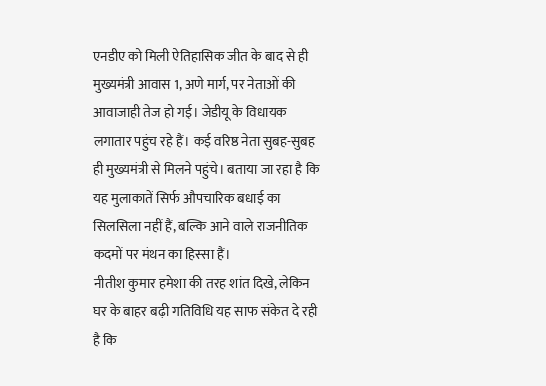एनडीए को मिली ऐतिहासिक जीत के बाद से ही मुख्यमंत्री आवास 1, अणे मार्ग, पर नेताओं की आवाजाही तेज हो गई। जेडीयू के विधायक लगातार पहुंच रहे हैं। कई वरिष्ठ नेता सुबह-सुबह ही मुख्यमंत्री से मिलने पहुंचे। बताया जा रहा है कि यह मुलाकातें सिर्फ औपचारिक बधाई का सिलसिला नहीं हैं, बल्कि आने वाले राजनीतिक कदमों पर मंथन का हिस्सा हैं।
नीतीश कुमार हमेशा की तरह शांत दिखे, लेकिन घर के बाहर बढ़ी गतिविधि यह साफ संकेत दे रही है कि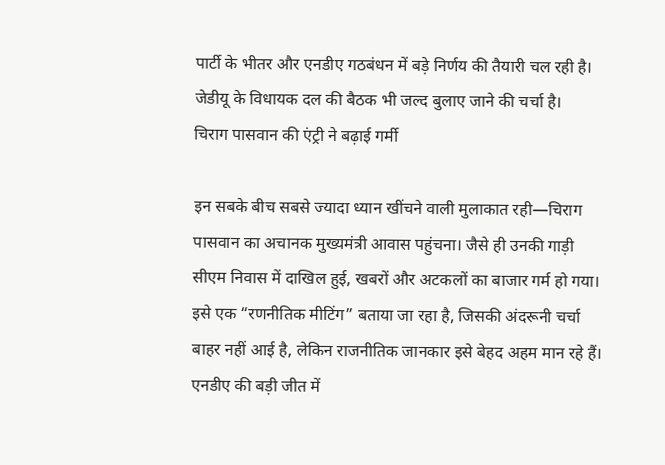पार्टी के भीतर और एनडीए गठबंधन में बड़े निर्णय की तैयारी चल रही है। जेडीयू के विधायक दल की बैठक भी जल्द बुलाए जाने की चर्चा है।
चिराग पासवान की एंट्री ने बढ़ाई गर्मी

इन सबके बीच सबसे ज्यादा ध्यान खींचने वाली मुलाकात रही—चिराग पासवान का अचानक मुख्यमंत्री आवास पहुंचना। जैसे ही उनकी गाड़ी सीएम निवास में दाखिल हुई, खबरों और अटकलों का बाजार गर्म हो गया। इसे एक “रणनीतिक मीटिंग” बताया जा रहा है, जिसकी अंदरूनी चर्चा बाहर नहीं आई है, लेकिन राजनीतिक जानकार इसे बेहद अहम मान रहे हैं।
एनडीए की बड़ी जीत में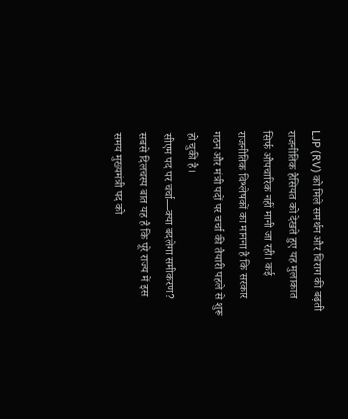LJP (RV) को मिले समर्थन और चिराग की बढ़ती राजनीतिक हैसियत को देखते हुए यह मुलाकात सिर्फ औपचारिक नहीं मानी जा रही। कई राजनीतिक विश्लेषकों का मानना है कि सरकार गठन और मंत्री पदों पर चर्चा की तैयारी पहले से शुरू हो चुकी है।
सीएम पद पर चर्चा—क्या बदलेगा समीकरण?
सबसे दिलचस्प बात यह है कि पूरे राज्य में इस समय मुख्यमंत्री पद को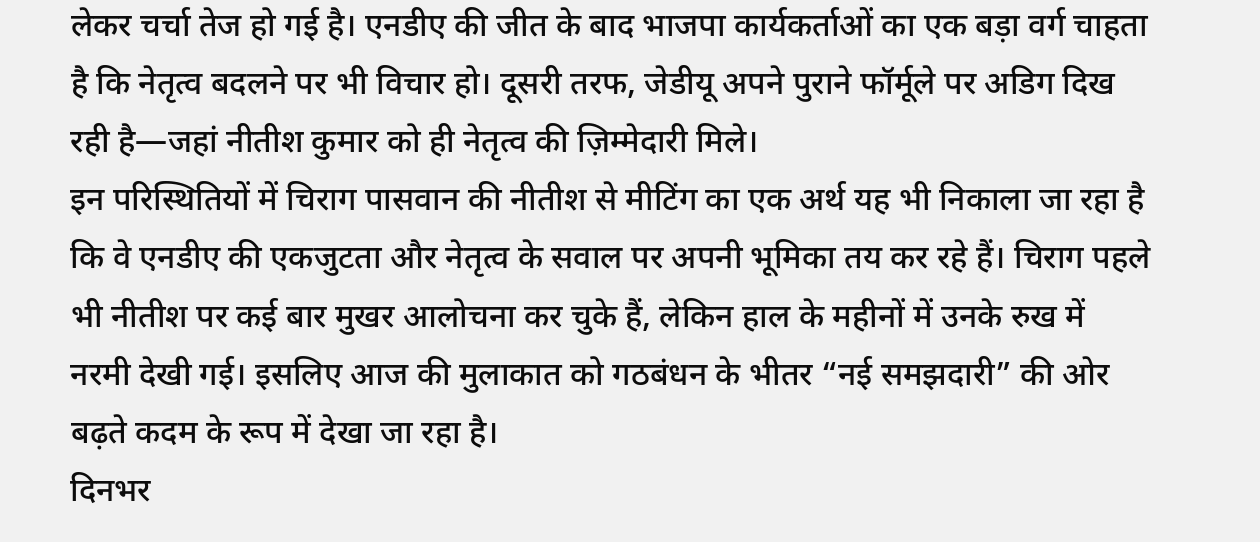लेकर चर्चा तेज हो गई है। एनडीए की जीत के बाद भाजपा कार्यकर्ताओं का एक बड़ा वर्ग चाहता है कि नेतृत्व बदलने पर भी विचार हो। दूसरी तरफ, जेडीयू अपने पुराने फॉर्मूले पर अडिग दिख रही है—जहां नीतीश कुमार को ही नेतृत्व की ज़िम्मेदारी मिले।
इन परिस्थितियों में चिराग पासवान की नीतीश से मीटिंग का एक अर्थ यह भी निकाला जा रहा है कि वे एनडीए की एकजुटता और नेतृत्व के सवाल पर अपनी भूमिका तय कर रहे हैं। चिराग पहले भी नीतीश पर कई बार मुखर आलोचना कर चुके हैं, लेकिन हाल के महीनों में उनके रुख में नरमी देखी गई। इसलिए आज की मुलाकात को गठबंधन के भीतर “नई समझदारी” की ओर बढ़ते कदम के रूप में देखा जा रहा है।
दिनभर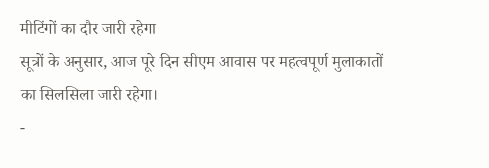मीटिंगों का दौर जारी रहेगा
सूत्रों के अनुसार, आज पूरे दिन सीएम आवास पर महत्वपूर्ण मुलाकातों का सिलसिला जारी रहेगा।
-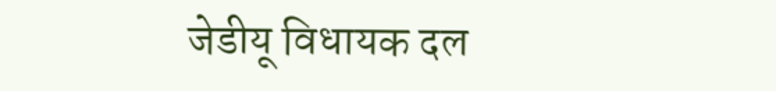जेडीयू विधायक दल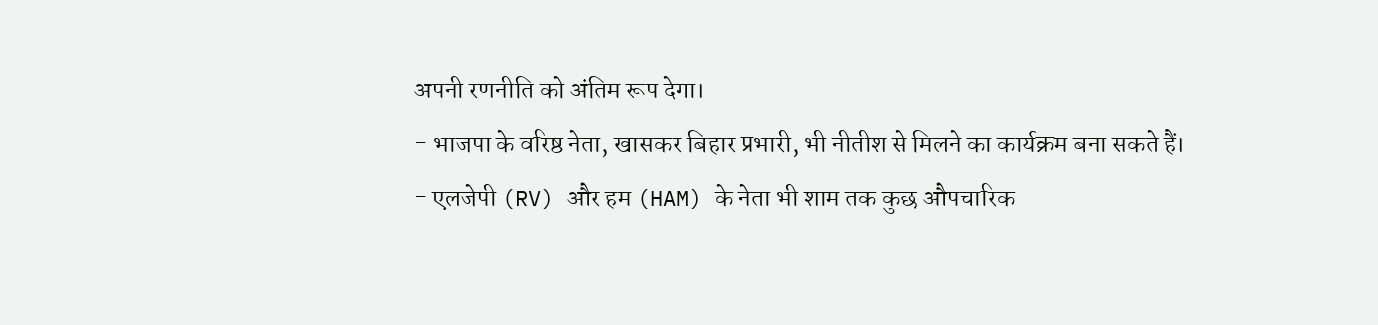अपनी रणनीति को अंतिम रूप देगा।
- भाजपा के वरिष्ठ नेता, खासकर बिहार प्रभारी, भी नीतीश से मिलने का कार्यक्रम बना सकते हैं।
- एलजेपी (RV) और हम (HAM) के नेता भी शाम तक कुछ औपचारिक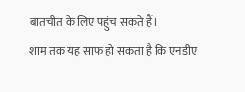बातचीत के लिए पहुंच सकते हैं।
शाम तक यह साफ हो सकता है कि एनडीए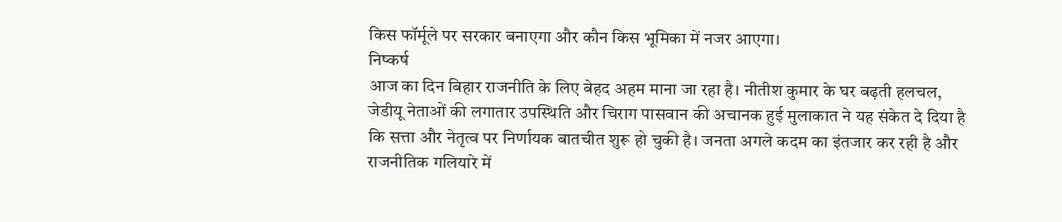किस फॉर्मूले पर सरकार बनाएगा और कौन किस भूमिका में नजर आएगा।
निष्कर्ष
आज का दिन बिहार राजनीति के लिए बेहद अहम माना जा रहा है। नीतीश कुमार के घर बढ़ती हलचल, जेडीयू नेताओं की लगातार उपस्थिति और चिराग पासवान की अचानक हुई मुलाकात ने यह संकेत दे दिया है कि सत्ता और नेतृत्व पर निर्णायक बातचीत शुरू हो चुकी है। जनता अगले कदम का इंतजार कर रही है और राजनीतिक गलियारे में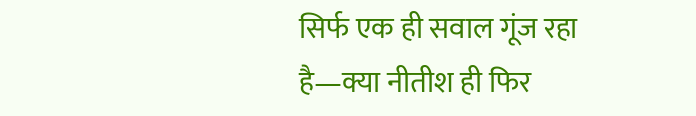सिर्फ एक ही सवाल गूंज रहा है—क्या नीतीश ही फिर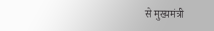से मुख्यमंत्री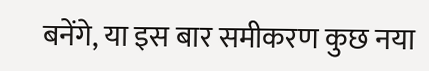बनेंगे, या इस बार समीकरण कुछ नया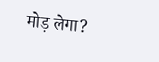मोड़ लेगा?